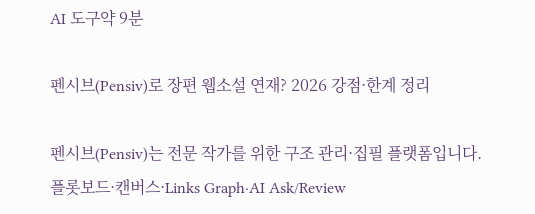AI 도구약 9분

펜시브(Pensiv)로 장편 웹소설 연재? 2026 강점·한계 정리

펜시브(Pensiv)는 전문 작가를 위한 구조 관리·집필 플랫폼입니다. 플롯보드·캔버스·Links Graph·AI Ask/Review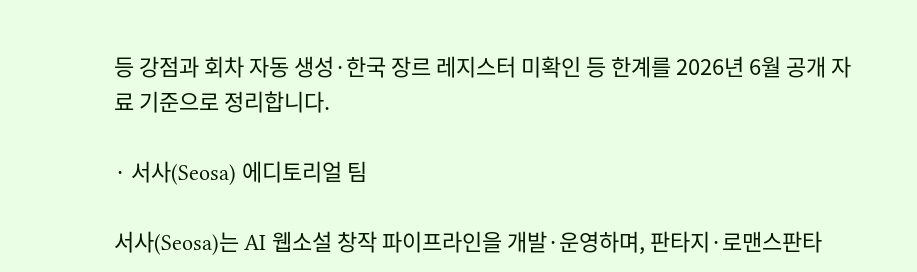등 강점과 회차 자동 생성·한국 장르 레지스터 미확인 등 한계를 2026년 6월 공개 자료 기준으로 정리합니다.

· 서사(Seosa) 에디토리얼 팀

서사(Seosa)는 AI 웹소설 창작 파이프라인을 개발·운영하며, 판타지·로맨스판타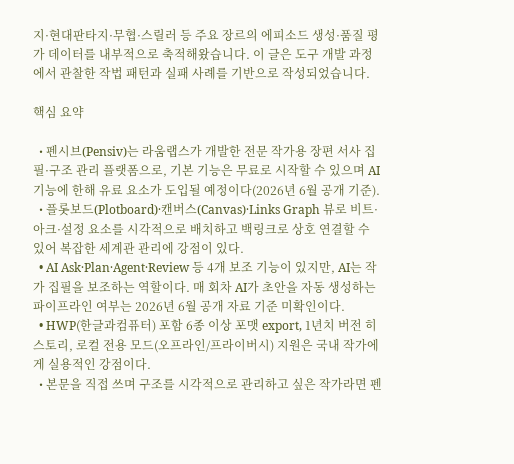지·현대판타지·무협·스릴러 등 주요 장르의 에피소드 생성·품질 평가 데이터를 내부적으로 축적해왔습니다. 이 글은 도구 개발 과정에서 관찰한 작법 패턴과 실패 사례를 기반으로 작성되었습니다.

핵심 요약

  • 펜시브(Pensiv)는 라움랩스가 개발한 전문 작가용 장편 서사 집필·구조 관리 플랫폼으로, 기본 기능은 무료로 시작할 수 있으며 AI 기능에 한해 유료 요소가 도입될 예정이다(2026년 6월 공개 기준).
  • 플롯보드(Plotboard)·캔버스(Canvas)·Links Graph 뷰로 비트·아크·설정 요소를 시각적으로 배치하고 백링크로 상호 연결할 수 있어 복잡한 세계관 관리에 강점이 있다.
  • AI Ask·Plan·Agent·Review 등 4개 보조 기능이 있지만, AI는 작가 집필을 보조하는 역할이다. 매 회차 AI가 초안을 자동 생성하는 파이프라인 여부는 2026년 6월 공개 자료 기준 미확인이다.
  • HWP(한글과컴퓨터) 포함 6종 이상 포맷 export, 1년치 버전 히스토리, 로컬 전용 모드(오프라인/프라이버시) 지원은 국내 작가에게 실용적인 강점이다.
  • 본문을 직접 쓰며 구조를 시각적으로 관리하고 싶은 작가라면 펜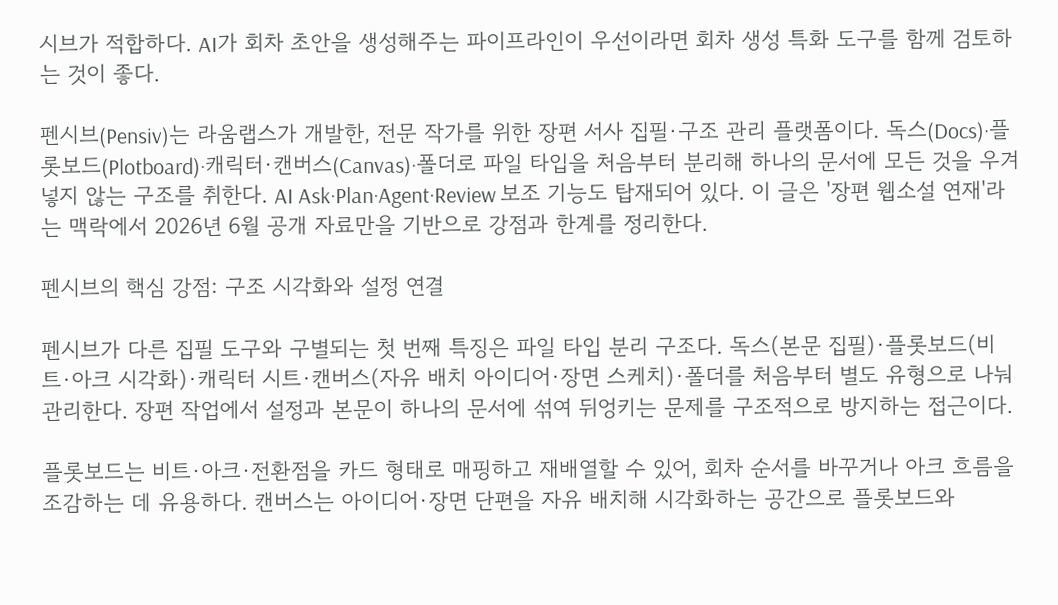시브가 적합하다. AI가 회차 초안을 생성해주는 파이프라인이 우선이라면 회차 생성 특화 도구를 함께 검토하는 것이 좋다.

펜시브(Pensiv)는 라움랩스가 개발한, 전문 작가를 위한 장편 서사 집필·구조 관리 플랫폼이다. 독스(Docs)·플롯보드(Plotboard)·캐릭터·캔버스(Canvas)·폴더로 파일 타입을 처음부터 분리해 하나의 문서에 모든 것을 우겨넣지 않는 구조를 취한다. AI Ask·Plan·Agent·Review 보조 기능도 탑재되어 있다. 이 글은 '장편 웹소설 연재'라는 맥락에서 2026년 6월 공개 자료만을 기반으로 강점과 한계를 정리한다.

펜시브의 핵심 강점: 구조 시각화와 설정 연결

펜시브가 다른 집필 도구와 구별되는 첫 번째 특징은 파일 타입 분리 구조다. 독스(본문 집필)·플롯보드(비트·아크 시각화)·캐릭터 시트·캔버스(자유 배치 아이디어·장면 스케치)·폴더를 처음부터 별도 유형으로 나눠 관리한다. 장편 작업에서 설정과 본문이 하나의 문서에 섞여 뒤엉키는 문제를 구조적으로 방지하는 접근이다.

플롯보드는 비트·아크·전환점을 카드 형태로 매핑하고 재배열할 수 있어, 회차 순서를 바꾸거나 아크 흐름을 조감하는 데 유용하다. 캔버스는 아이디어·장면 단편을 자유 배치해 시각화하는 공간으로 플롯보드와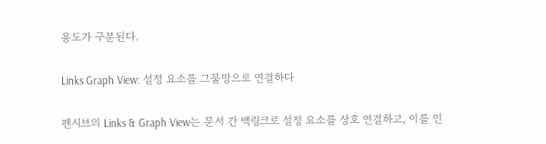용도가 구분된다.

Links Graph View: 설정 요소를 그물망으로 연결하다

펜시브의 Links & Graph View는 문서 간 백링크로 설정 요소를 상호 연결하고, 이를 인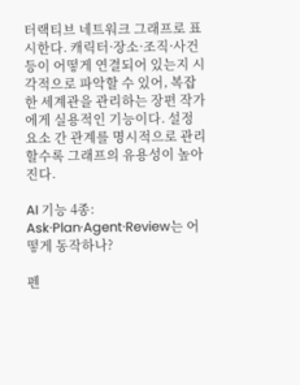터랙티브 네트워크 그래프로 표시한다. 캐릭터·장소·조직·사건 등이 어떻게 연결되어 있는지 시각적으로 파악할 수 있어, 복잡한 세계관을 관리하는 장편 작가에게 실용적인 기능이다. 설정 요소 간 관계를 명시적으로 관리할수록 그래프의 유용성이 높아진다.

AI 기능 4종: Ask·Plan·Agent·Review는 어떻게 동작하나?

펜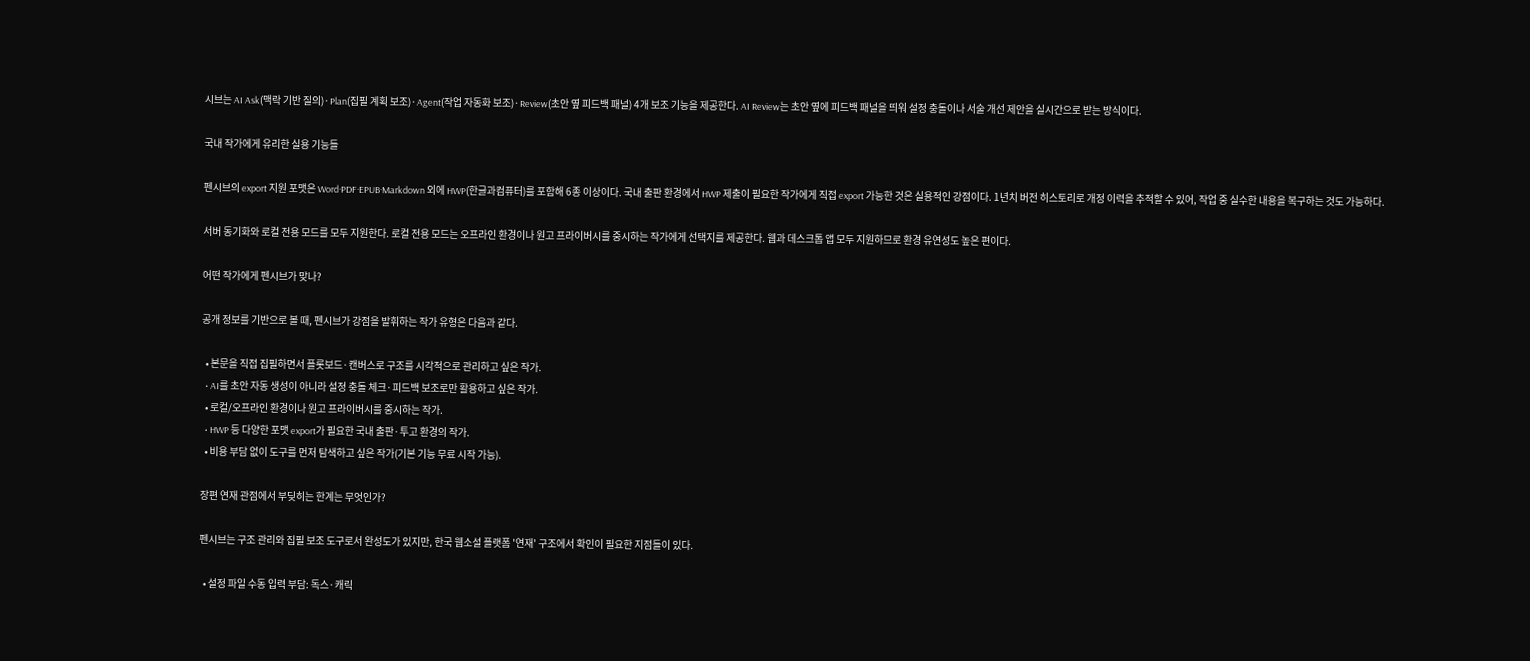시브는 AI Ask(맥락 기반 질의)·Plan(집필 계획 보조)·Agent(작업 자동화 보조)·Review(초안 옆 피드백 패널) 4개 보조 기능을 제공한다. AI Review는 초안 옆에 피드백 패널을 띄워 설정 충돌이나 서술 개선 제안을 실시간으로 받는 방식이다.

국내 작가에게 유리한 실용 기능들

펜시브의 export 지원 포맷은 Word·PDF·EPUB·Markdown 외에 HWP(한글과컴퓨터)를 포함해 6종 이상이다. 국내 출판 환경에서 HWP 제출이 필요한 작가에게 직접 export 가능한 것은 실용적인 강점이다. 1년치 버전 히스토리로 개정 이력을 추적할 수 있어, 작업 중 실수한 내용을 복구하는 것도 가능하다.

서버 동기화와 로컬 전용 모드를 모두 지원한다. 로컬 전용 모드는 오프라인 환경이나 원고 프라이버시를 중시하는 작가에게 선택지를 제공한다. 웹과 데스크톱 앱 모두 지원하므로 환경 유연성도 높은 편이다.

어떤 작가에게 펜시브가 맞나?

공개 정보를 기반으로 볼 때, 펜시브가 강점을 발휘하는 작가 유형은 다음과 같다.

  • 본문을 직접 집필하면서 플롯보드·캔버스로 구조를 시각적으로 관리하고 싶은 작가.
  • AI를 초안 자동 생성이 아니라 설정 충돌 체크·피드백 보조로만 활용하고 싶은 작가.
  • 로컬/오프라인 환경이나 원고 프라이버시를 중시하는 작가.
  • HWP 등 다양한 포맷 export가 필요한 국내 출판·투고 환경의 작가.
  • 비용 부담 없이 도구를 먼저 탐색하고 싶은 작가(기본 기능 무료 시작 가능).

장편 연재 관점에서 부딪히는 한계는 무엇인가?

펜시브는 구조 관리와 집필 보조 도구로서 완성도가 있지만, 한국 웹소설 플랫폼 '연재' 구조에서 확인이 필요한 지점들이 있다.

  • 설정 파일 수동 입력 부담: 독스·캐릭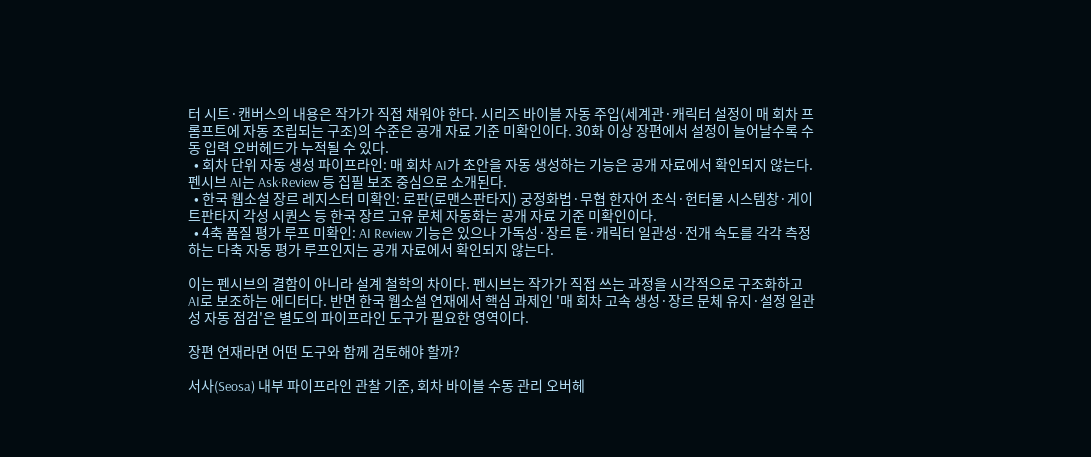터 시트·캔버스의 내용은 작가가 직접 채워야 한다. 시리즈 바이블 자동 주입(세계관·캐릭터 설정이 매 회차 프롬프트에 자동 조립되는 구조)의 수준은 공개 자료 기준 미확인이다. 30화 이상 장편에서 설정이 늘어날수록 수동 입력 오버헤드가 누적될 수 있다.
  • 회차 단위 자동 생성 파이프라인: 매 회차 AI가 초안을 자동 생성하는 기능은 공개 자료에서 확인되지 않는다. 펜시브 AI는 Ask·Review 등 집필 보조 중심으로 소개된다.
  • 한국 웹소설 장르 레지스터 미확인: 로판(로맨스판타지) 궁정화법·무협 한자어 초식·헌터물 시스템창·게이트판타지 각성 시퀀스 등 한국 장르 고유 문체 자동화는 공개 자료 기준 미확인이다.
  • 4축 품질 평가 루프 미확인: AI Review 기능은 있으나 가독성·장르 톤·캐릭터 일관성·전개 속도를 각각 측정하는 다축 자동 평가 루프인지는 공개 자료에서 확인되지 않는다.

이는 펜시브의 결함이 아니라 설계 철학의 차이다. 펜시브는 작가가 직접 쓰는 과정을 시각적으로 구조화하고 AI로 보조하는 에디터다. 반면 한국 웹소설 연재에서 핵심 과제인 '매 회차 고속 생성·장르 문체 유지·설정 일관성 자동 점검'은 별도의 파이프라인 도구가 필요한 영역이다.

장편 연재라면 어떤 도구와 함께 검토해야 할까?

서사(Seosa) 내부 파이프라인 관찰 기준, 회차 바이블 수동 관리 오버헤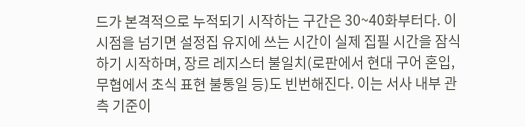드가 본격적으로 누적되기 시작하는 구간은 30~40화부터다. 이 시점을 넘기면 설정집 유지에 쓰는 시간이 실제 집필 시간을 잠식하기 시작하며, 장르 레지스터 불일치(로판에서 현대 구어 혼입, 무협에서 초식 표현 불통일 등)도 빈번해진다. 이는 서사 내부 관측 기준이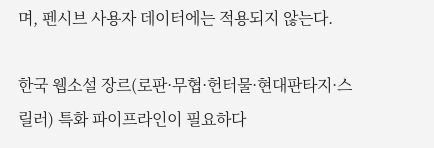며, 펜시브 사용자 데이터에는 적용되지 않는다.

한국 웹소설 장르(로판·무협·헌터물·현대판타지·스릴러) 특화 파이프라인이 필요하다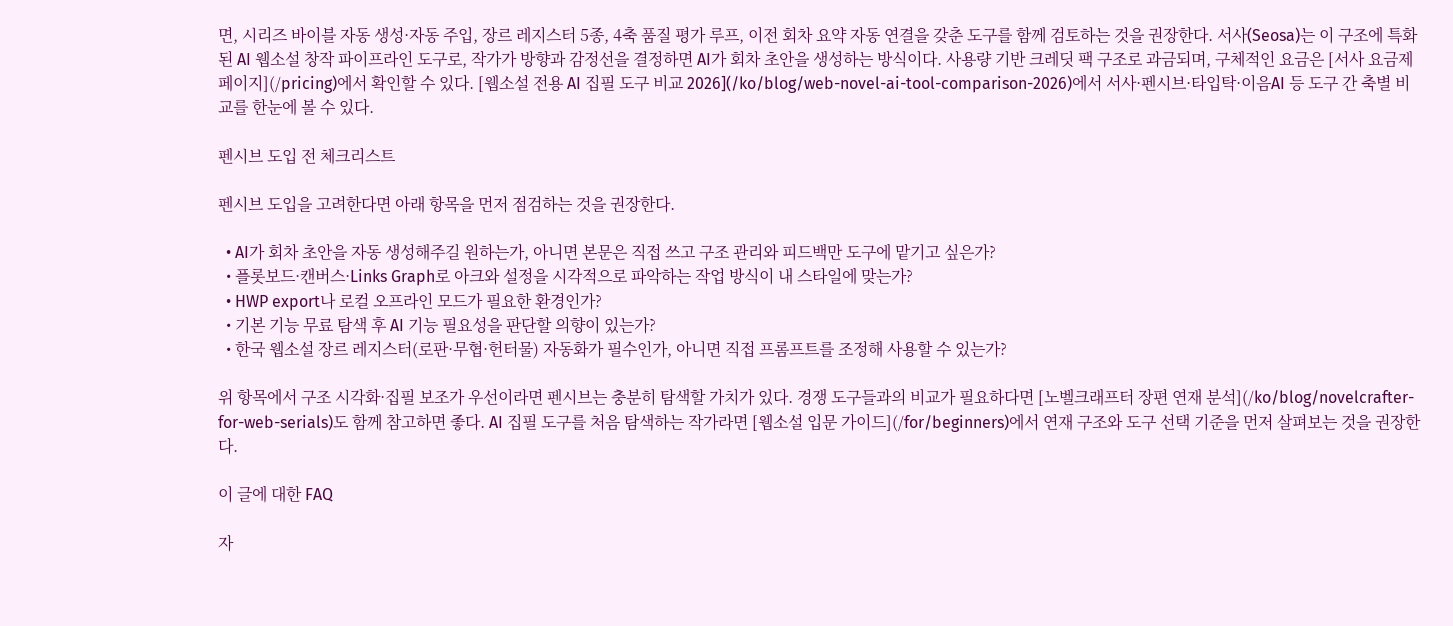면, 시리즈 바이블 자동 생성·자동 주입, 장르 레지스터 5종, 4축 품질 평가 루프, 이전 회차 요약 자동 연결을 갖춘 도구를 함께 검토하는 것을 권장한다. 서사(Seosa)는 이 구조에 특화된 AI 웹소설 창작 파이프라인 도구로, 작가가 방향과 감정선을 결정하면 AI가 회차 초안을 생성하는 방식이다. 사용량 기반 크레딧 팩 구조로 과금되며, 구체적인 요금은 [서사 요금제 페이지](/pricing)에서 확인할 수 있다. [웹소설 전용 AI 집필 도구 비교 2026](/ko/blog/web-novel-ai-tool-comparison-2026)에서 서사·펜시브·타입탁·이음AI 등 도구 간 축별 비교를 한눈에 볼 수 있다.

펜시브 도입 전 체크리스트

펜시브 도입을 고려한다면 아래 항목을 먼저 점검하는 것을 권장한다.

  • AI가 회차 초안을 자동 생성해주길 원하는가, 아니면 본문은 직접 쓰고 구조 관리와 피드백만 도구에 맡기고 싶은가?
  • 플롯보드·캔버스·Links Graph로 아크와 설정을 시각적으로 파악하는 작업 방식이 내 스타일에 맞는가?
  • HWP export나 로컬 오프라인 모드가 필요한 환경인가?
  • 기본 기능 무료 탐색 후 AI 기능 필요성을 판단할 의향이 있는가?
  • 한국 웹소설 장르 레지스터(로판·무협·헌터물) 자동화가 필수인가, 아니면 직접 프롬프트를 조정해 사용할 수 있는가?

위 항목에서 구조 시각화·집필 보조가 우선이라면 펜시브는 충분히 탐색할 가치가 있다. 경쟁 도구들과의 비교가 필요하다면 [노벨크래프터 장편 연재 분석](/ko/blog/novelcrafter-for-web-serials)도 함께 참고하면 좋다. AI 집필 도구를 처음 탐색하는 작가라면 [웹소설 입문 가이드](/for/beginners)에서 연재 구조와 도구 선택 기준을 먼저 살펴보는 것을 권장한다.

이 글에 대한 FAQ

자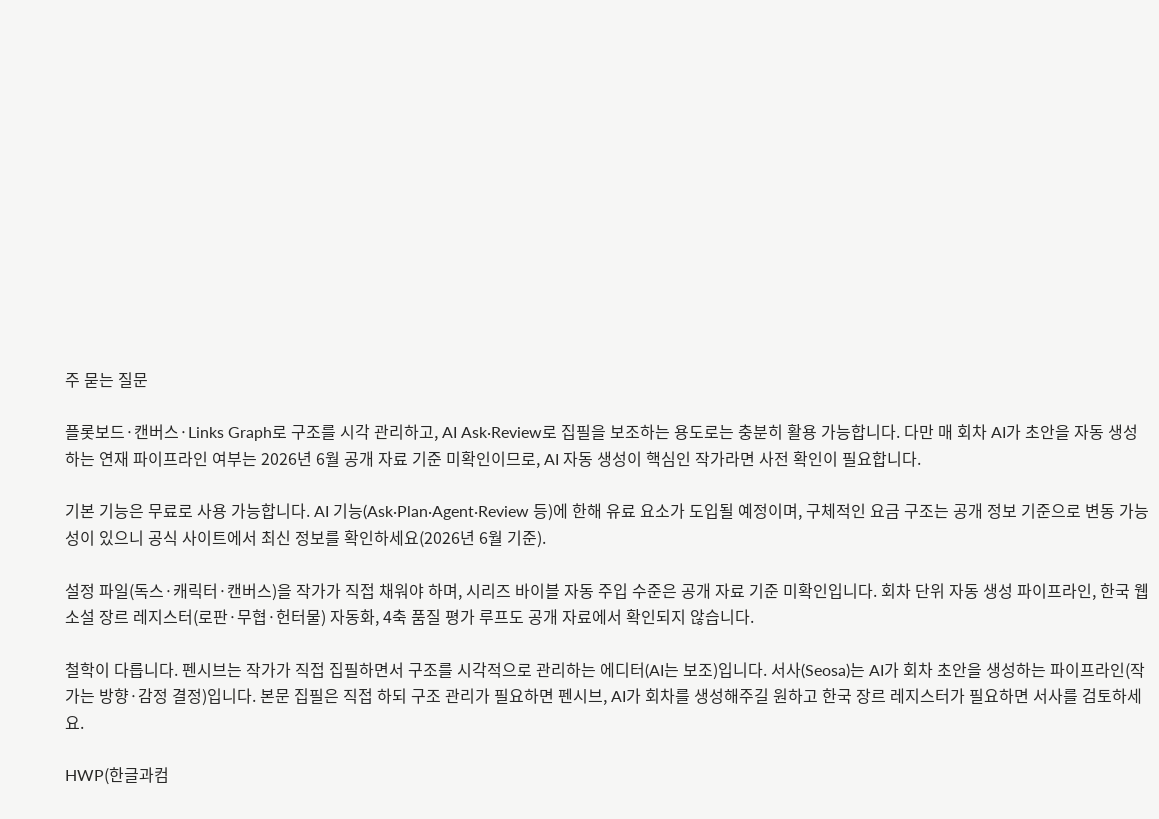주 묻는 질문

플롯보드·캔버스·Links Graph로 구조를 시각 관리하고, AI Ask·Review로 집필을 보조하는 용도로는 충분히 활용 가능합니다. 다만 매 회차 AI가 초안을 자동 생성하는 연재 파이프라인 여부는 2026년 6월 공개 자료 기준 미확인이므로, AI 자동 생성이 핵심인 작가라면 사전 확인이 필요합니다.

기본 기능은 무료로 사용 가능합니다. AI 기능(Ask·Plan·Agent·Review 등)에 한해 유료 요소가 도입될 예정이며, 구체적인 요금 구조는 공개 정보 기준으로 변동 가능성이 있으니 공식 사이트에서 최신 정보를 확인하세요(2026년 6월 기준).

설정 파일(독스·캐릭터·캔버스)을 작가가 직접 채워야 하며, 시리즈 바이블 자동 주입 수준은 공개 자료 기준 미확인입니다. 회차 단위 자동 생성 파이프라인, 한국 웹소설 장르 레지스터(로판·무협·헌터물) 자동화, 4축 품질 평가 루프도 공개 자료에서 확인되지 않습니다.

철학이 다릅니다. 펜시브는 작가가 직접 집필하면서 구조를 시각적으로 관리하는 에디터(AI는 보조)입니다. 서사(Seosa)는 AI가 회차 초안을 생성하는 파이프라인(작가는 방향·감정 결정)입니다. 본문 집필은 직접 하되 구조 관리가 필요하면 펜시브, AI가 회차를 생성해주길 원하고 한국 장르 레지스터가 필요하면 서사를 검토하세요.

HWP(한글과컴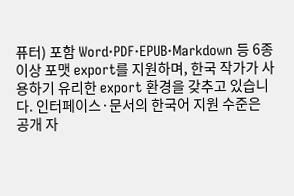퓨터) 포함 Word·PDF·EPUB·Markdown 등 6종 이상 포맷 export를 지원하며, 한국 작가가 사용하기 유리한 export 환경을 갖추고 있습니다. 인터페이스·문서의 한국어 지원 수준은 공개 자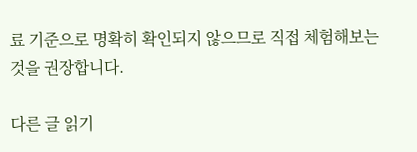료 기준으로 명확히 확인되지 않으므로 직접 체험해보는 것을 권장합니다.

다른 글 읽기